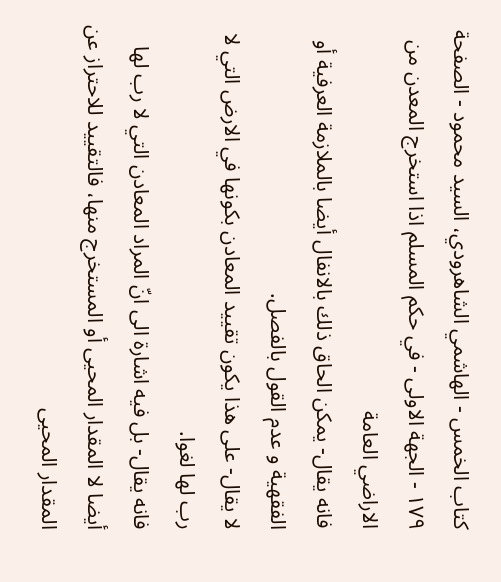كتاب الخمس - الهاشمي الشاهرودي، السيد محمود - الصفحة ١٧٩ - الجهة الاولى - في حكم المسلم اذا استخرج المعدن من الاراضي العامة
فانه يقال- يمكن الحاق ذلك بالانفال أيضا بالملازمة العرفية أو الفقهية و عدم القول بالفصل.
لا يقال- على هذا يكون تقييد المعادن بكونها في الارض التي لا رب لها لغوا.
فانه يقال- بل فيه اشارة الى انّ المراد المعادن التي لا رب لها أيضا لا المقدار المحيى أو المستخرج منها، فالتقييد للاحتراز عن المقدار المحيى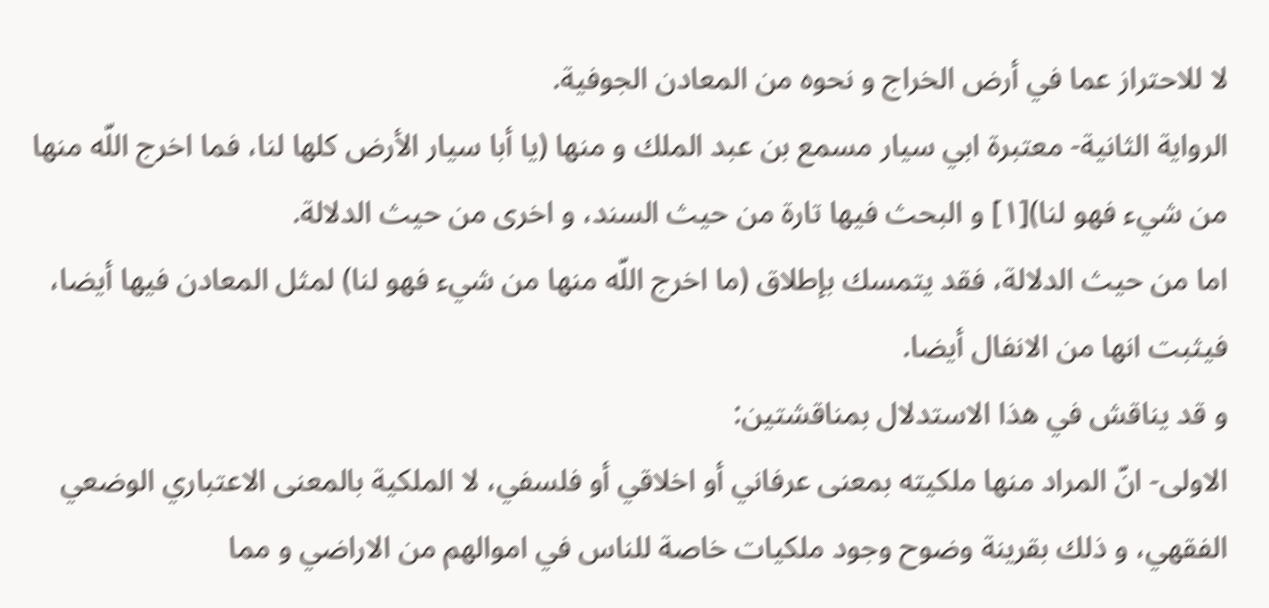لا للاحتراز عما في أرض الخراج و نحوه من المعادن الجوفية.
الرواية الثانية- معتبرة ابي سيار مسمع بن عبد الملك و منها (يا أبا سيار الأرض كلها لنا، فما اخرج اللّه منها من شيء فهو لنا)[١] و البحث فيها تارة من حيث السند، و اخرى من حيث الدلالة.
اما من حيث الدلالة، فقد يتمسك بإطلاق (ما اخرج اللّه منها من شيء فهو لنا) لمثل المعادن فيها أيضا، فيثبت انها من الانفال أيضا.
و قد يناقش في هذا الاستدلال بمناقشتين:
الاولى- انّ المراد منها ملكيته بمعنى عرفاني أو اخلاقي أو فلسفي، لا الملكية بالمعنى الاعتباري الوضعي الفقهي، و ذلك بقرينة وضوح وجود ملكيات خاصة للناس في اموالهم من الاراضي و مما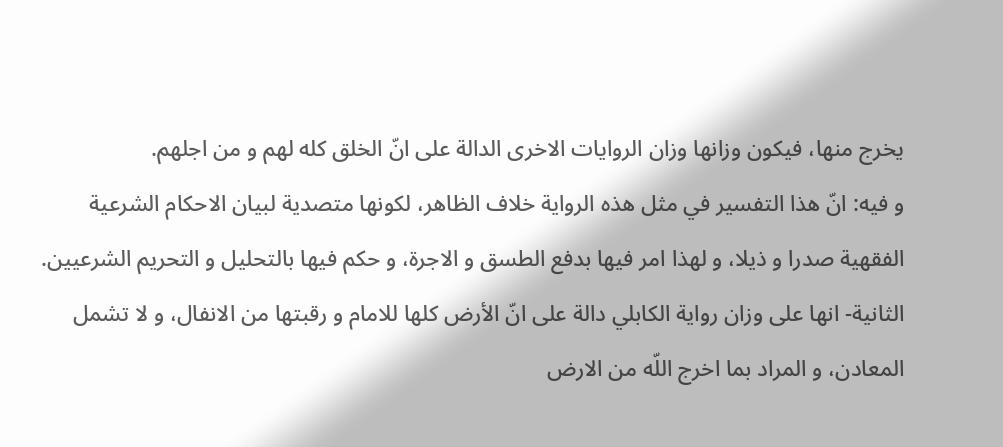يخرج منها، فيكون وزانها وزان الروايات الاخرى الدالة على انّ الخلق كله لهم و من اجلهم.
و فيه: انّ هذا التفسير في مثل هذه الرواية خلاف الظاهر، لكونها متصدية لبيان الاحكام الشرعية الفقهية صدرا و ذيلا، و لهذا امر فيها بدفع الطسق و الاجرة، و حكم فيها بالتحليل و التحريم الشرعيين.
الثانية- انها على وزان رواية الكابلي دالة على انّ الأرض كلها للامام و رقبتها من الانفال، و لا تشمل المعادن، و المراد بما اخرج اللّه من الارض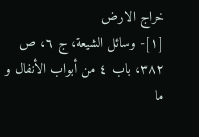خراج الارض
[١]- وسائل الشيعة، ج ٦، ص ٣٨٢، باب ٤ من أبواب الأنفال و ما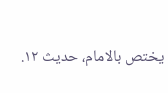يختص بالامام، حديث ١٢.